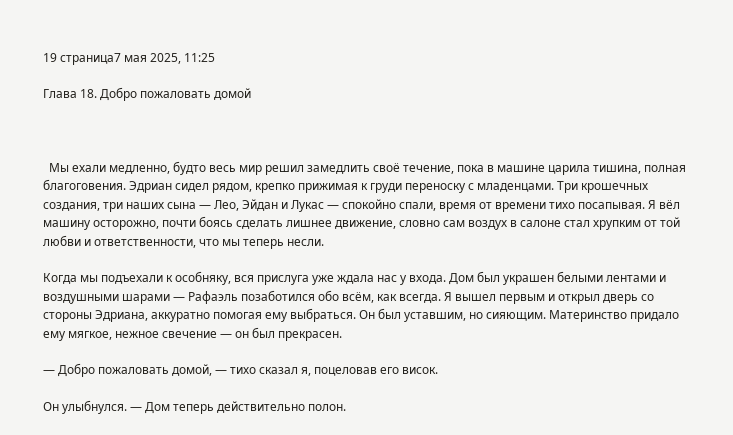19 страница7 мая 2025, 11:25

Глава 18. Добро пожаловать домой



  Мы ехали медленно, будто весь мир решил замедлить своё течение, пока в машине царила тишина, полная благоговения. Эдриан сидел рядом, крепко прижимая к груди переноску с младенцами. Три крошечных создания, три наших сына — Лео, Эйдан и Лукас — спокойно спали, время от времени тихо посапывая. Я вёл машину осторожно, почти боясь сделать лишнее движение, словно сам воздух в салоне стал хрупким от той любви и ответственности, что мы теперь несли.

Когда мы подъехали к особняку, вся прислуга уже ждала нас у входа. Дом был украшен белыми лентами и воздушными шарами — Рафаэль позаботился обо всём, как всегда. Я вышел первым и открыл дверь со стороны Эдриана, аккуратно помогая ему выбраться. Он был уставшим, но сияющим. Материнство придало ему мягкое, нежное свечение — он был прекрасен.

— Добро пожаловать домой, — тихо сказал я, поцеловав его висок.

Он улыбнулся. — Дом теперь действительно полон.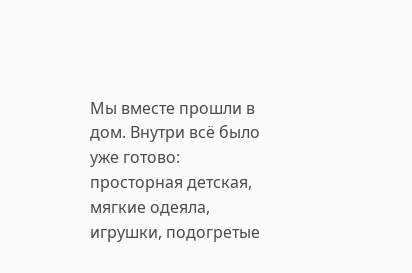Мы вместе прошли в дом. Внутри всё было уже готово: просторная детская, мягкие одеяла, игрушки, подогретые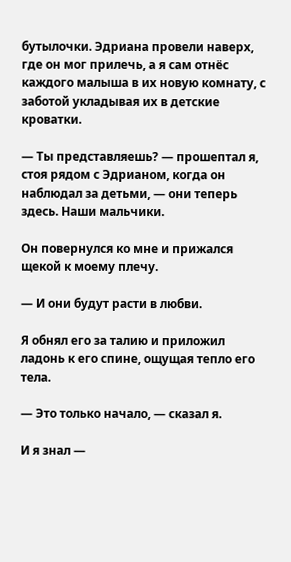бутылочки. Эдриана провели наверх, где он мог прилечь, а я сам отнёс каждого малыша в их новую комнату, с заботой укладывая их в детские кроватки.

— Ты представляешь? — прошептал я, стоя рядом с Эдрианом, когда он наблюдал за детьми, — они теперь здесь. Наши мальчики.

Он повернулся ко мне и прижался щекой к моему плечу.

— И они будут расти в любви.

Я обнял его за талию и приложил ладонь к его спине, ощущая тепло его тела.

— Это только начало, — сказал я.

И я знал —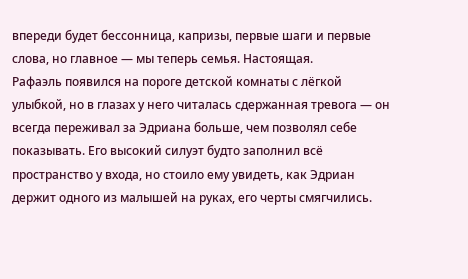впереди будет бессонница, капризы, первые шаги и первые слова, но главное — мы теперь семья. Настоящая.
Рафаэль появился на пороге детской комнаты с лёгкой улыбкой, но в глазах у него читалась сдержанная тревога — он всегда переживал за Эдриана больше, чем позволял себе показывать. Его высокий силуэт будто заполнил всё пространство у входа, но стоило ему увидеть, как Эдриан держит одного из малышей на руках, его черты смягчились.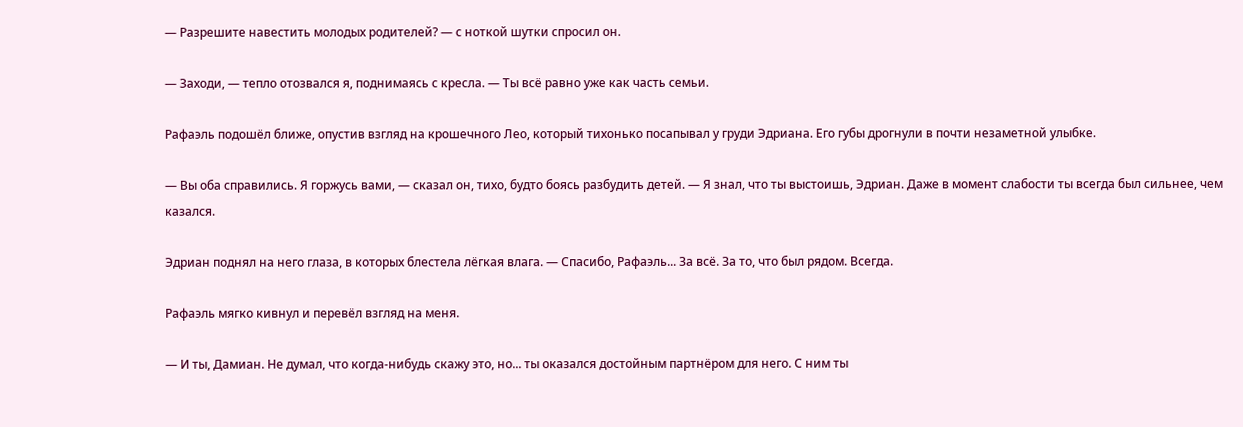— Разрешите навестить молодых родителей? — с ноткой шутки спросил он.

— Заходи, — тепло отозвался я, поднимаясь с кресла. — Ты всё равно уже как часть семьи.

Рафаэль подошёл ближе, опустив взгляд на крошечного Лео, который тихонько посапывал у груди Эдриана. Его губы дрогнули в почти незаметной улыбке.

— Вы оба справились. Я горжусь вами, — сказал он, тихо, будто боясь разбудить детей. — Я знал, что ты выстоишь, Эдриан. Даже в момент слабости ты всегда был сильнее, чем казался.

Эдриан поднял на него глаза, в которых блестела лёгкая влага. — Спасибо, Рафаэль... За всё. За то, что был рядом. Всегда.

Рафаэль мягко кивнул и перевёл взгляд на меня.

— И ты, Дамиан. Не думал, что когда-нибудь скажу это, но... ты оказался достойным партнёром для него. С ним ты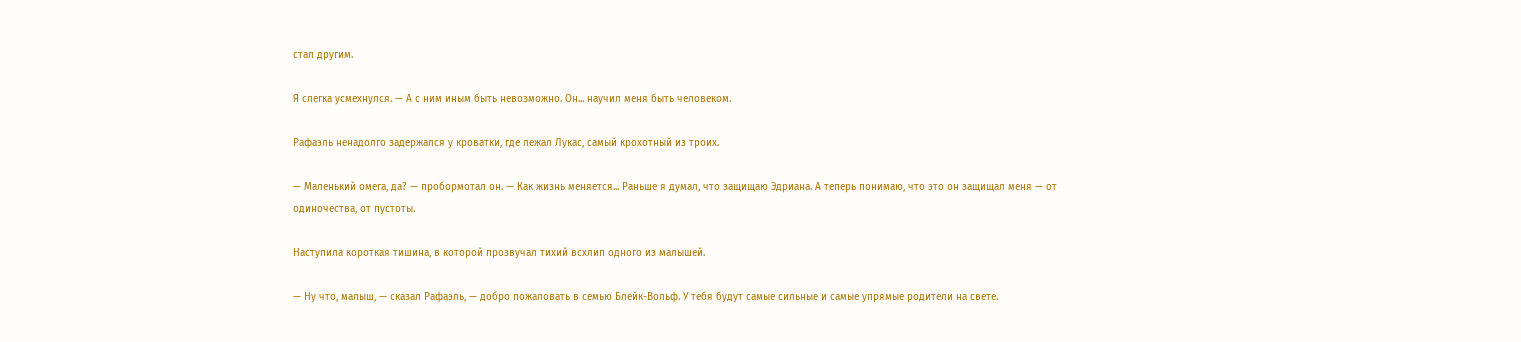стал другим.

Я слегка усмехнулся. — А с ним иным быть невозможно. Он... научил меня быть человеком.

Рафаэль ненадолго задержался у кроватки, где лежал Лукас, самый крохотный из троих.

— Маленький омега, да? — пробормотал он. — Как жизнь меняется... Раньше я думал, что защищаю Эдриана. А теперь понимаю, что это он защищал меня — от одиночества, от пустоты.

Наступила короткая тишина, в которой прозвучал тихий всхлип одного из малышей.

— Ну что, малыш, — сказал Рафаэль, — добро пожаловать в семью Блейк-Вольф. У тебя будут самые сильные и самые упрямые родители на свете.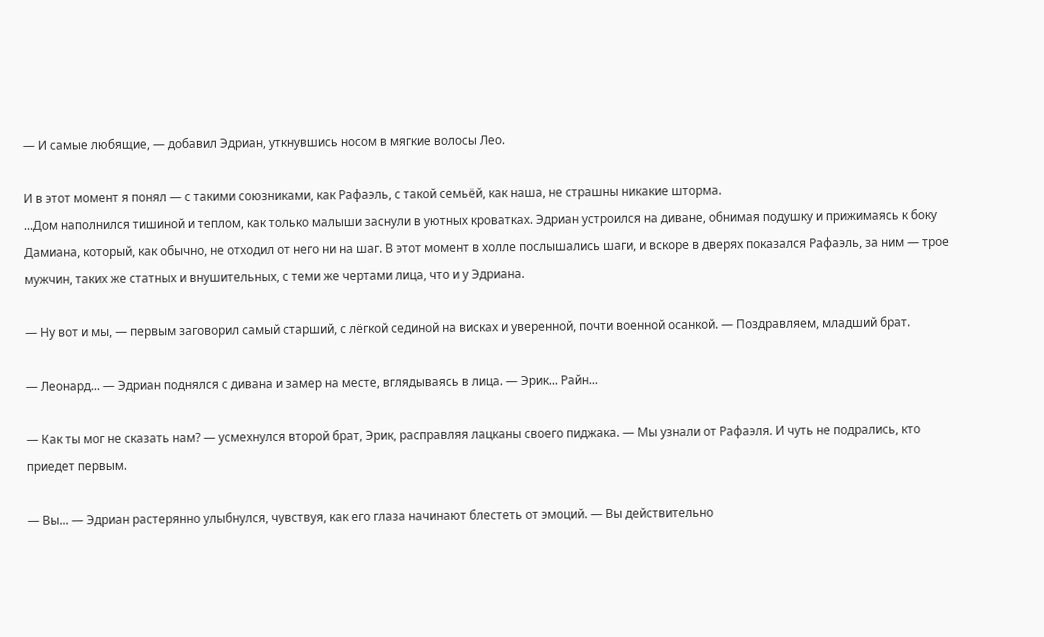— И самые любящие, — добавил Эдриан, уткнувшись носом в мягкие волосы Лео.

И в этот момент я понял — с такими союзниками, как Рафаэль, с такой семьёй, как наша, не страшны никакие шторма.
...Дом наполнился тишиной и теплом, как только малыши заснули в уютных кроватках. Эдриан устроился на диване, обнимая подушку и прижимаясь к боку Дамиана, который, как обычно, не отходил от него ни на шаг. В этот момент в холле послышались шаги, и вскоре в дверях показался Рафаэль, за ним — трое мужчин, таких же статных и внушительных, с теми же чертами лица, что и у Эдриана.

— Ну вот и мы, — первым заговорил самый старший, с лёгкой сединой на висках и уверенной, почти военной осанкой. — Поздравляем, младший брат.

— Леонард... — Эдриан поднялся с дивана и замер на месте, вглядываясь в лица. — Эрик... Райн...

— Как ты мог не сказать нам? — усмехнулся второй брат, Эрик, расправляя лацканы своего пиджака. — Мы узнали от Рафаэля. И чуть не подрались, кто приедет первым.

— Вы... — Эдриан растерянно улыбнулся, чувствуя, как его глаза начинают блестеть от эмоций. — Вы действительно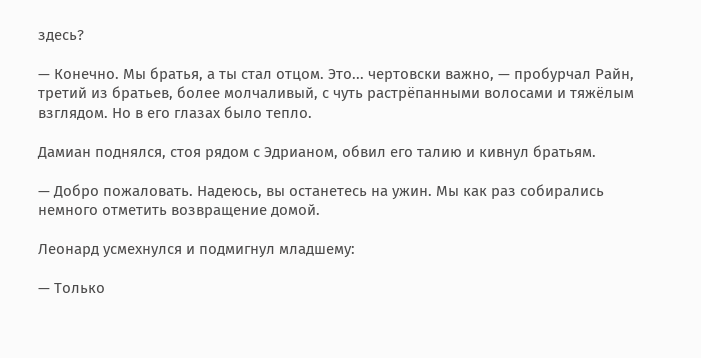здесь?

— Конечно. Мы братья, а ты стал отцом. Это... чертовски важно, — пробурчал Райн, третий из братьев, более молчаливый, с чуть растрёпанными волосами и тяжёлым взглядом. Но в его глазах было тепло.

Дамиан поднялся, стоя рядом с Эдрианом, обвил его талию и кивнул братьям.

— Добро пожаловать. Надеюсь, вы останетесь на ужин. Мы как раз собирались немного отметить возвращение домой.

Леонард усмехнулся и подмигнул младшему:

— Только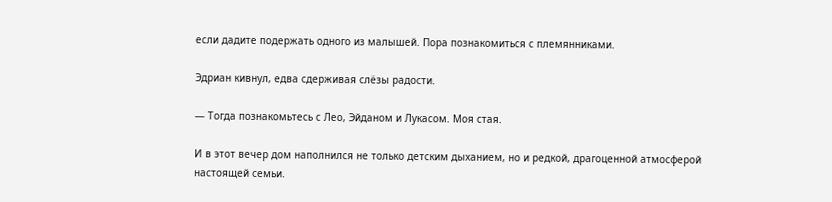если дадите подержать одного из малышей. Пора познакомиться с племянниками.

Эдриан кивнул, едва сдерживая слёзы радости.

— Тогда познакомьтесь с Лео, Эйданом и Лукасом. Моя стая.

И в этот вечер дом наполнился не только детским дыханием, но и редкой, драгоценной атмосферой настоящей семьи.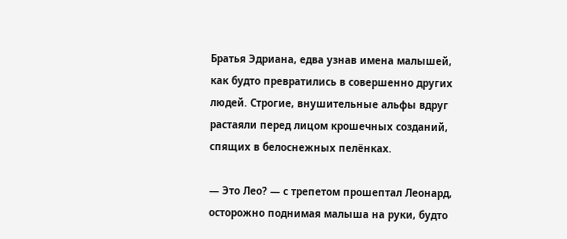Братья Эдриана, едва узнав имена малышей, как будто превратились в совершенно других людей. Строгие, внушительные альфы вдруг растаяли перед лицом крошечных созданий, спящих в белоснежных пелёнках.

— Это Лео? — с трепетом прошептал Леонард, осторожно поднимая малыша на руки, будто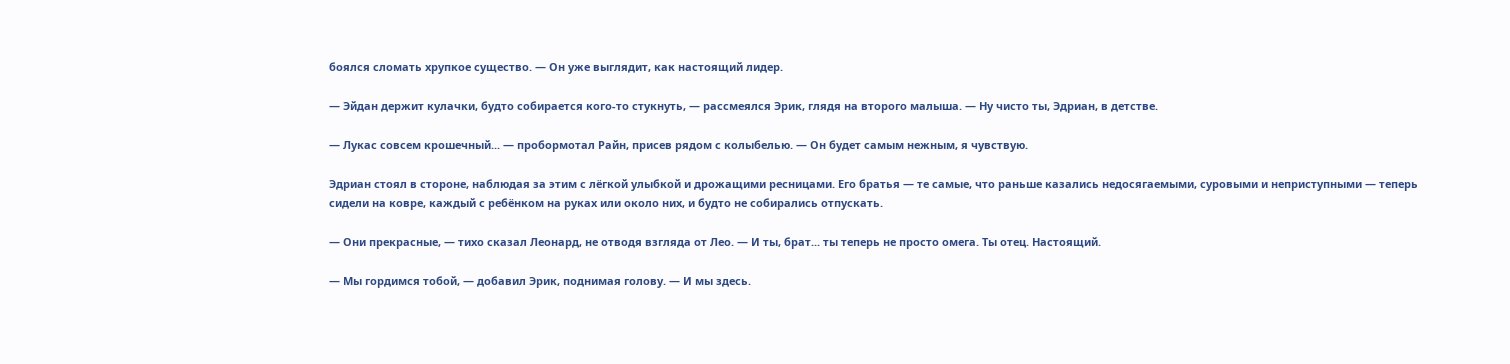боялся сломать хрупкое существо. — Он уже выглядит, как настоящий лидер.

— Эйдан держит кулачки, будто собирается кого-то стукнуть, — рассмеялся Эрик, глядя на второго малыша. — Ну чисто ты, Эдриан, в детстве.

— Лукас совсем крошечный... — пробормотал Райн, присев рядом с колыбелью. — Он будет самым нежным, я чувствую.

Эдриан стоял в стороне, наблюдая за этим с лёгкой улыбкой и дрожащими ресницами. Его братья — те самые, что раньше казались недосягаемыми, суровыми и неприступными — теперь сидели на ковре, каждый с ребёнком на руках или около них, и будто не собирались отпускать.

— Они прекрасные, — тихо сказал Леонард, не отводя взгляда от Лео. — И ты, брат... ты теперь не просто омега. Ты отец. Настоящий.

— Мы гордимся тобой, — добавил Эрик, поднимая голову. — И мы здесь.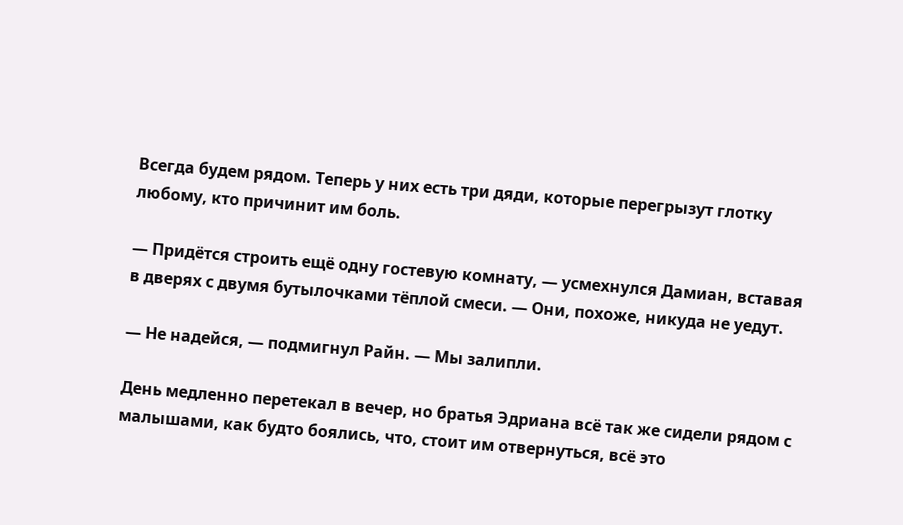Всегда будем рядом. Теперь у них есть три дяди, которые перегрызут глотку любому, кто причинит им боль.

— Придётся строить ещё одну гостевую комнату, — усмехнулся Дамиан, вставая в дверях с двумя бутылочками тёплой смеси. — Они, похоже, никуда не уедут.

— Не надейся, — подмигнул Райн. — Мы залипли.

День медленно перетекал в вечер, но братья Эдриана всё так же сидели рядом с малышами, как будто боялись, что, стоит им отвернуться, всё это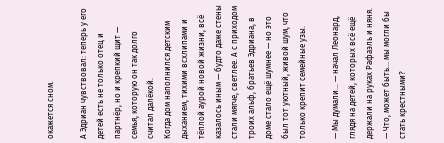окажется сном.

А Эдриан чувствовал: теперь у его детей есть не только отец и партнёр, но и крепкий щит — семья, которую он так долго считал далёкой.
Когда дом наполнился детским дыханием, тихими всхлипами и тёплой аурой новой жизни, всё казалось иным — будто даже стены стали мягче, светлее. А с приходом троих альф, братьев Эдриана, в доме стало ещё шумнее — но это был тот уютный, живой шум, что только крепит семейные узы.

— Мы думали... — начал Леонард, глядя на детей, которых всё ещё держали на руках Рафаэль и няня. — Что, может быть... мы могли бы стать крестными?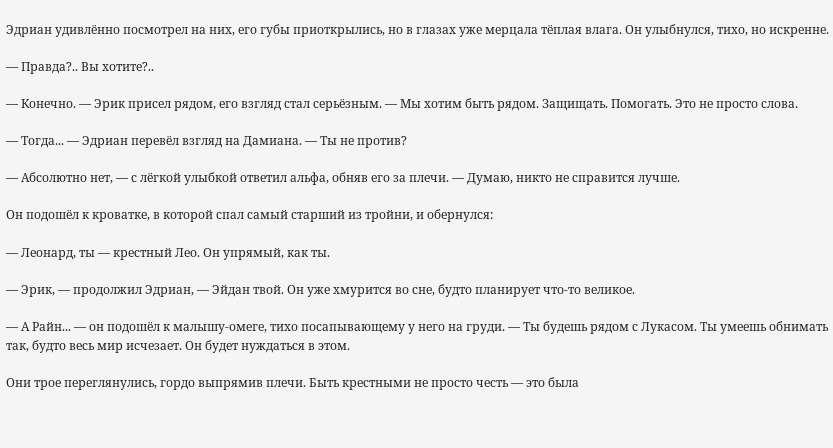Эдриан удивлённо посмотрел на них, его губы приоткрылись, но в глазах уже мерцала тёплая влага. Он улыбнулся, тихо, но искренне.

— Правда?.. Вы хотите?..

— Конечно. — Эрик присел рядом, его взгляд стал серьёзным. — Мы хотим быть рядом. Защищать. Помогать. Это не просто слова.

— Тогда... — Эдриан перевёл взгляд на Дамиана. — Ты не против?

— Абсолютно нет, — с лёгкой улыбкой ответил альфа, обняв его за плечи. — Думаю, никто не справится лучше.

Он подошёл к кроватке, в которой спал самый старший из тройни, и обернулся:

— Леонард, ты — крестный Лео. Он упрямый, как ты.

— Эрик, — продолжил Эдриан, — Эйдан твой. Он уже хмурится во сне, будто планирует что-то великое.

— А Райн... — он подошёл к малышу-омеге, тихо посапывающему у него на груди. — Ты будешь рядом с Лукасом. Ты умеешь обнимать так, будто весь мир исчезает. Он будет нуждаться в этом.

Они трое переглянулись, гордо выпрямив плечи. Быть крестными не просто честь — это была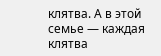клятва. А в этой семье — каждая клятва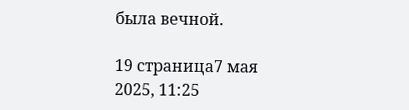была вечной.

19 страница7 мая 2025, 11:25